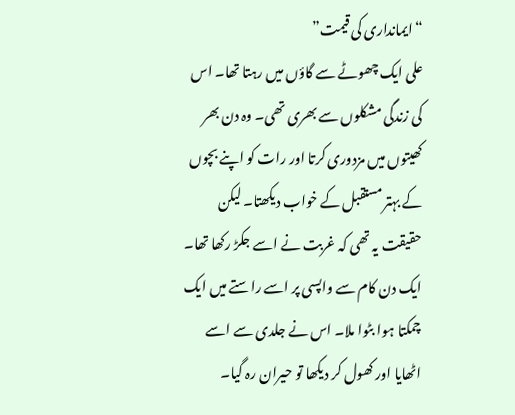“ایمانداری کی قیمت”
علی ایک چھوٹے سے گاؤں میں رہتا تھا۔ اس کی زندگی مشکلوں سے بھری تھی۔ وہ دن بھر کھیتوں میں مزدوری کرتا اور رات کو اپنے بچوں کے بہتر مستقبل کے خواب دیکھتا۔ لیکن حقیقت یہ تھی کہ غربت نے اسے جکڑ رکھا تھا۔
ایک دن کام سے واپسی پر اسے راستے میں ایک چمکتا ہوا بٹوا ملا۔ اس نے جلدی سے اسے اٹھایا اور کھول کر دیکھا تو حیران رہ گیا۔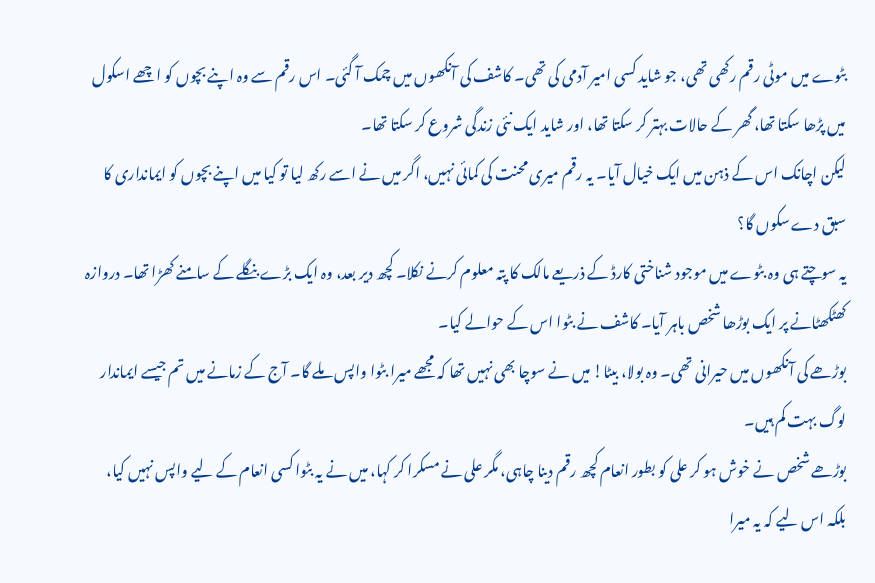بٹوے میں موٹی رقم رکھی تھی، جو شاید کسی امیر آدمی کی تھی۔ کاشف کی آنکھوں میں چمک آ گئی۔ اس رقم سے وہ اپنے بچوں کو اچھے اسکول میں پڑھا سکتا تھا، گھر کے حالات بہتر کر سکتا تھا، اور شاید ایک نئی زندگی شروع کر سکتا تھا۔
لیکن اچانک اس کے ذہن میں ایک خیال آیا۔ یہ رقم میری محنت کی کمائی نہیں، اگر میں نے اسے رکھ لیا تو کیا میں اپنے بچوں کو ایمانداری کا سبق دے سکوں گا؟
یہ سوچتے ہی وہ بٹوے میں موجود شناختی کارڈ کے ذریعے مالک کا پتہ معلوم کرنے نکلا۔ کچھ دیر بعد، وہ ایک بڑے بنگلے کے سامنے کھڑا تھا۔ دروازہ کھٹکھٹانے پر ایک بوڑھا شخص باہر آیا۔ کاشف نے بٹوا اس کے حوالے کیا۔
بوڑھے کی آنکھوں میں حیرانی تھی۔ وہ بولا، بیٹا! میں نے سوچا بھی نہیں تھا کہ مجھے میرا بٹوا واپس ملے گا۔ آج کے زمانے میں تم جیسے ایماندار لوگ بہت کم ہیں۔
بوڑھے شخص نے خوش ہو کر علی کو بطور انعام کچھ رقم دینا چاہی، مگر علی نے مسکرا کر کہا، میں نے یہ بٹوا کسی انعام کے لیے واپس نہیں کیا، بلکہ اس لیے کہ یہ میرا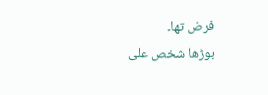فرض تھا۔
بوڑھا شخص علی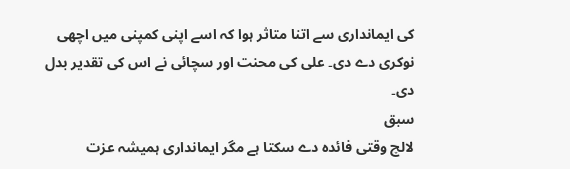کی ایمانداری سے اتنا متاثر ہوا کہ اسے اپنی کمپنی میں اچھی نوکری دے دی۔ علی کی محنت اور سچائی نے اس کی تقدیر بدل دی۔
سبق
لالچ وقتی فائدہ دے سکتا ہے مگر ایمانداری ہمیشہ عزت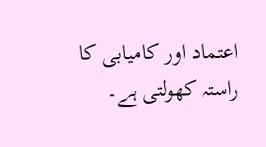اعتماد اور کامیابی کا راستہ کھولتی ہے۔